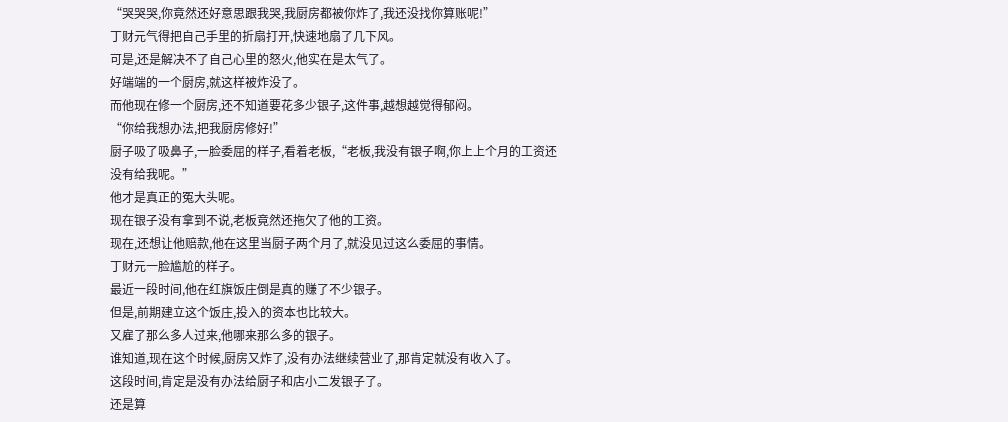“哭哭哭,你竟然还好意思跟我哭,我厨房都被你炸了,我还没找你算账呢!”
丁财元气得把自己手里的折扇打开,快速地扇了几下风。
可是,还是解决不了自己心里的怒火,他实在是太气了。
好端端的一个厨房,就这样被炸没了。
而他现在修一个厨房,还不知道要花多少银子,这件事,越想越觉得郁闷。
“你给我想办法,把我厨房修好!”
厨子吸了吸鼻子,一脸委屈的样子,看着老板,“老板,我没有银子啊,你上上个月的工资还没有给我呢。”
他才是真正的冤大头呢。
现在银子没有拿到不说,老板竟然还拖欠了他的工资。
现在,还想让他赔款,他在这里当厨子两个月了,就没见过这么委屈的事情。
丁财元一脸尴尬的样子。
最近一段时间,他在红旗饭庄倒是真的赚了不少银子。
但是,前期建立这个饭庄,投入的资本也比较大。
又雇了那么多人过来,他哪来那么多的银子。
谁知道,现在这个时候,厨房又炸了,没有办法继续营业了,那肯定就没有收入了。
这段时间,肯定是没有办法给厨子和店小二发银子了。
还是算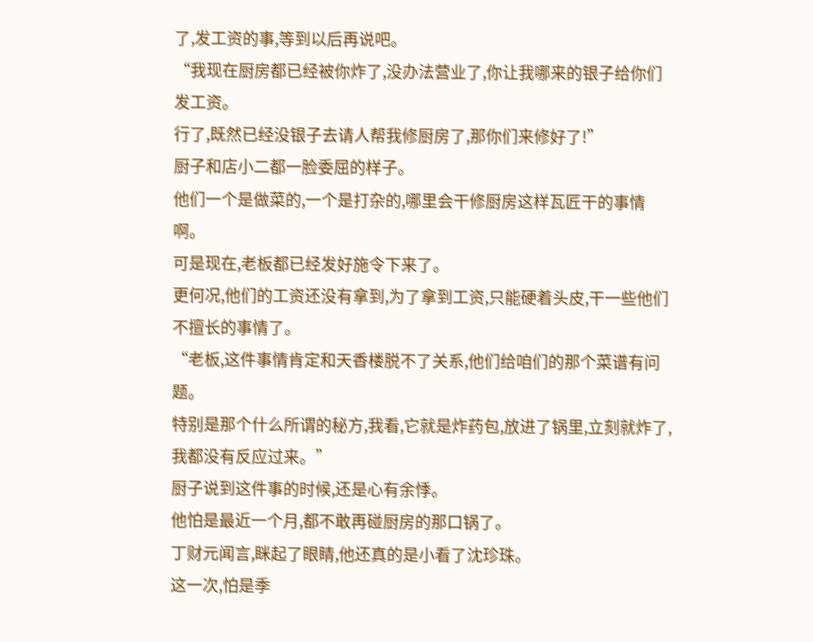了,发工资的事,等到以后再说吧。
“我现在厨房都已经被你炸了,没办法营业了,你让我哪来的银子给你们发工资。
行了,既然已经没银子去请人帮我修厨房了,那你们来修好了!”
厨子和店小二都一脸委屈的样子。
他们一个是做菜的,一个是打杂的,哪里会干修厨房这样瓦匠干的事情啊。
可是现在,老板都已经发好施令下来了。
更何况,他们的工资还没有拿到,为了拿到工资,只能硬着头皮,干一些他们不擅长的事情了。
“老板,这件事情肯定和天香楼脱不了关系,他们给咱们的那个菜谱有问题。
特别是那个什么所谓的秘方,我看,它就是炸药包,放进了锅里,立刻就炸了,我都没有反应过来。”
厨子说到这件事的时候,还是心有余悸。
他怕是最近一个月,都不敢再碰厨房的那口锅了。
丁财元闻言,眯起了眼睛,他还真的是小看了沈珍珠。
这一次,怕是季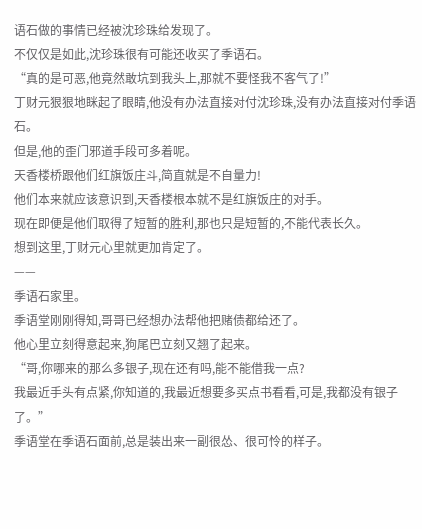语石做的事情已经被沈珍珠给发现了。
不仅仅是如此,沈珍珠很有可能还收买了季语石。
“真的是可恶,他竟然敢坑到我头上,那就不要怪我不客气了!”
丁财元狠狠地眯起了眼睛,他没有办法直接对付沈珍珠,没有办法直接对付季语石。
但是,他的歪门邪道手段可多着呢。
天香楼桥跟他们红旗饭庄斗,简直就是不自量力!
他们本来就应该意识到,天香楼根本就不是红旗饭庄的对手。
现在即便是他们取得了短暂的胜利,那也只是短暂的,不能代表长久。
想到这里,丁财元心里就更加肯定了。
——
季语石家里。
季语堂刚刚得知,哥哥已经想办法帮他把赌债都给还了。
他心里立刻得意起来,狗尾巴立刻又翘了起来。
“哥,你哪来的那么多银子,现在还有吗,能不能借我一点?
我最近手头有点紧,你知道的,我最近想要多买点书看看,可是,我都没有银子了。”
季语堂在季语石面前,总是装出来一副很怂、很可怜的样子。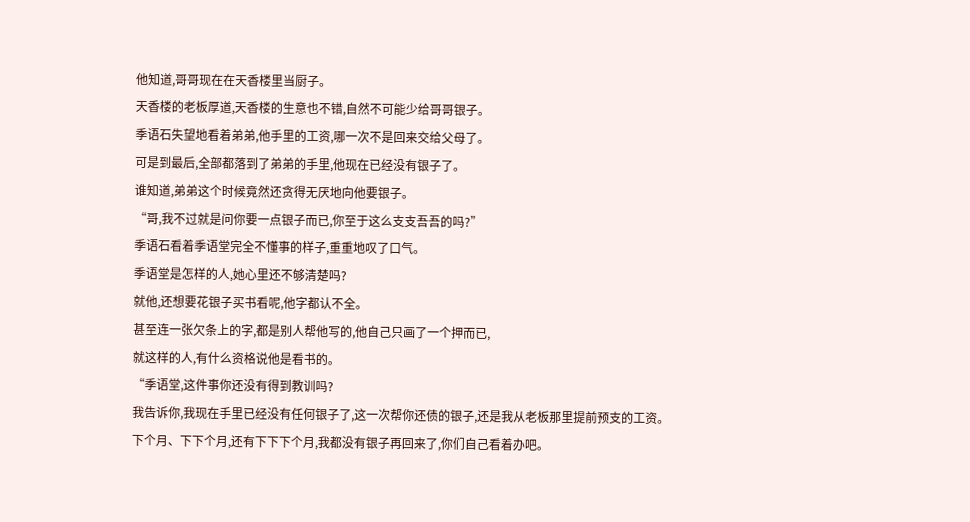他知道,哥哥现在在天香楼里当厨子。
天香楼的老板厚道,天香楼的生意也不错,自然不可能少给哥哥银子。
季语石失望地看着弟弟,他手里的工资,哪一次不是回来交给父母了。
可是到最后,全部都落到了弟弟的手里,他现在已经没有银子了。
谁知道,弟弟这个时候竟然还贪得无厌地向他要银子。
“哥,我不过就是问你要一点银子而已,你至于这么支支吾吾的吗?”
季语石看着季语堂完全不懂事的样子,重重地叹了口气。
季语堂是怎样的人,她心里还不够清楚吗?
就他,还想要花银子买书看呢,他字都认不全。
甚至连一张欠条上的字,都是别人帮他写的,他自己只画了一个押而已,
就这样的人,有什么资格说他是看书的。
“季语堂,这件事你还没有得到教训吗?
我告诉你,我现在手里已经没有任何银子了,这一次帮你还债的银子,还是我从老板那里提前预支的工资。
下个月、下下个月,还有下下下个月,我都没有银子再回来了,你们自己看着办吧。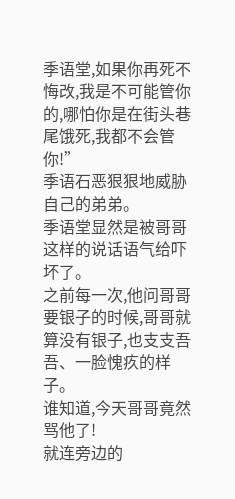季语堂,如果你再死不悔改,我是不可能管你的,哪怕你是在街头巷尾饿死,我都不会管你!”
季语石恶狠狠地威胁自己的弟弟。
季语堂显然是被哥哥这样的说话语气给吓坏了。
之前每一次,他问哥哥要银子的时候,哥哥就算没有银子,也支支吾吾、一脸愧疚的样子。
谁知道,今天哥哥竟然骂他了!
就连旁边的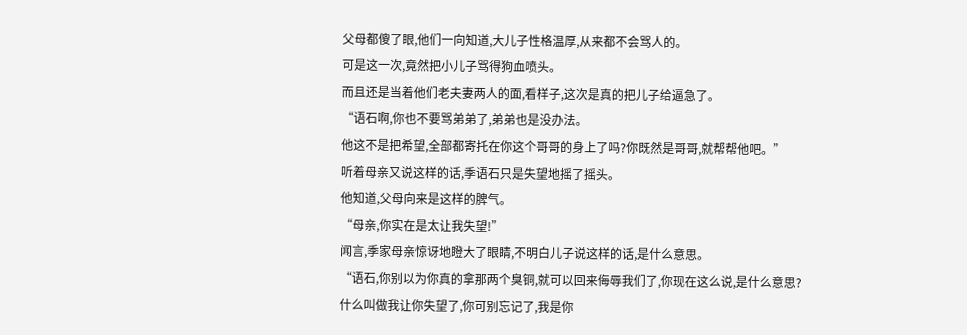父母都傻了眼,他们一向知道,大儿子性格温厚,从来都不会骂人的。
可是这一次,竟然把小儿子骂得狗血喷头。
而且还是当着他们老夫妻两人的面,看样子,这次是真的把儿子给逼急了。
“语石啊,你也不要骂弟弟了,弟弟也是没办法。
他这不是把希望,全部都寄托在你这个哥哥的身上了吗?你既然是哥哥,就帮帮他吧。”
听着母亲又说这样的话,季语石只是失望地摇了摇头。
他知道,父母向来是这样的脾气。
“母亲,你实在是太让我失望!”
闻言,季家母亲惊讶地瞪大了眼睛,不明白儿子说这样的话,是什么意思。
“语石,你别以为你真的拿那两个臭铜,就可以回来侮辱我们了,你现在这么说,是什么意思?
什么叫做我让你失望了,你可别忘记了,我是你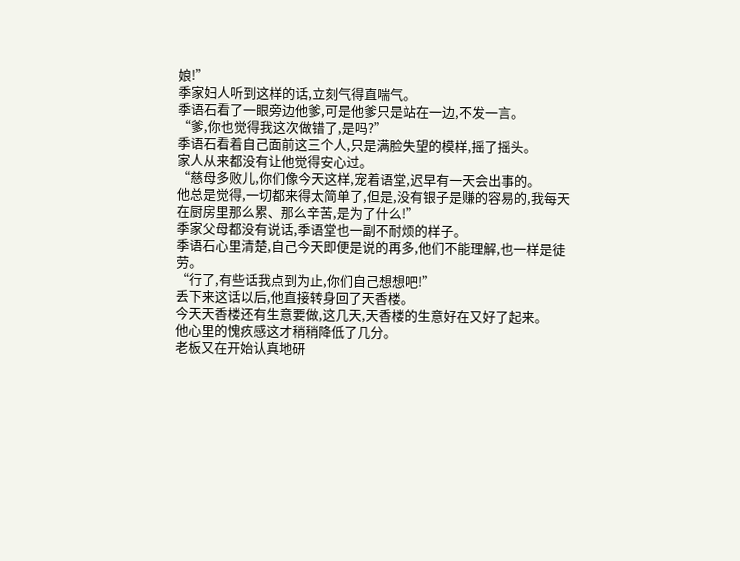娘!”
季家妇人听到这样的话,立刻气得直喘气。
季语石看了一眼旁边他爹,可是他爹只是站在一边,不发一言。
“爹,你也觉得我这次做错了,是吗?”
季语石看着自己面前这三个人,只是满脸失望的模样,摇了摇头。
家人从来都没有让他觉得安心过。
“慈母多败儿,你们像今天这样,宠着语堂,迟早有一天会出事的。
他总是觉得,一切都来得太简单了,但是,没有银子是赚的容易的,我每天在厨房里那么累、那么辛苦,是为了什么!”
季家父母都没有说话,季语堂也一副不耐烦的样子。
季语石心里清楚,自己今天即便是说的再多,他们不能理解,也一样是徒劳。
“行了,有些话我点到为止,你们自己想想吧!”
丢下来这话以后,他直接转身回了天香楼。
今天天香楼还有生意要做,这几天,天香楼的生意好在又好了起来。
他心里的愧疚感这才稍稍降低了几分。
老板又在开始认真地研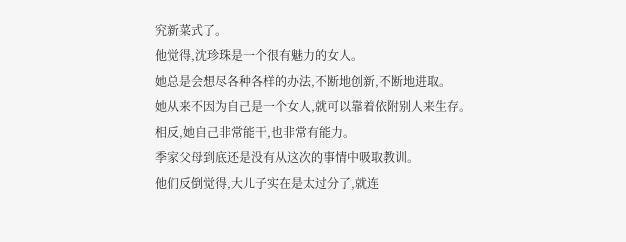究新菜式了。
他觉得,沈珍珠是一个很有魅力的女人。
她总是会想尽各种各样的办法,不断地创新,不断地进取。
她从来不因为自己是一个女人,就可以靠着依附别人来生存。
相反,她自己非常能干,也非常有能力。
季家父母到底还是没有从这次的事情中吸取教训。
他们反倒觉得,大儿子实在是太过分了,就连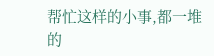帮忙这样的小事,都一堆的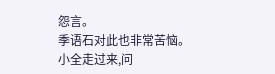怨言。
季语石对此也非常苦恼。
小全走过来,问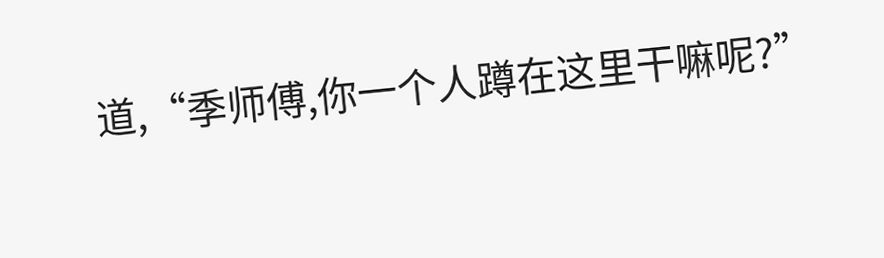道,“季师傅,你一个人蹲在这里干嘛呢?”